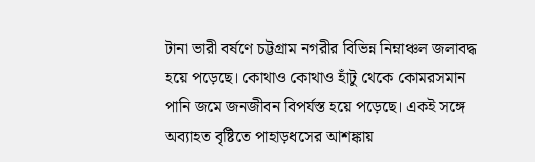টানা ভারী বর্ষণে চট্টগ্রাম নগরীর বিভিন্ন নিম্নাঞ্চল জলাবদ্ধ হয়ে পড়েছে। কোথাও কোথাও হাঁটু থেকে কোমরসমান পানি জমে জনজীবন বিপর্যস্ত হয়ে পড়েছে। একই সঙ্গে অব্যাহত বৃষ্টিতে পাহাড়ধসের আশঙ্কায়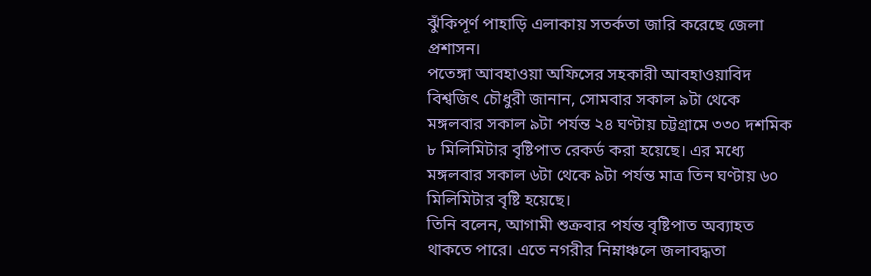ঝুঁকিপূর্ণ পাহাড়ি এলাকায় সতর্কতা জারি করেছে জেলা প্রশাসন।
পতেঙ্গা আবহাওয়া অফিসের সহকারী আবহাওয়াবিদ বিশ্বজিৎ চৌধুরী জানান, সোমবার সকাল ৯টা থেকে মঙ্গলবার সকাল ৯টা পর্যন্ত ২৪ ঘণ্টায় চট্টগ্রামে ৩৩০ দশমিক ৮ মিলিমিটার বৃষ্টিপাত রেকর্ড করা হয়েছে। এর মধ্যে মঙ্গলবার সকাল ৬টা থেকে ৯টা পর্যন্ত মাত্র তিন ঘণ্টায় ৬০ মিলিমিটার বৃষ্টি হয়েছে।
তিনি বলেন, আগামী শুক্রবার পর্যন্ত বৃষ্টিপাত অব্যাহত থাকতে পারে। এতে নগরীর নিম্নাঞ্চলে জলাবদ্ধতা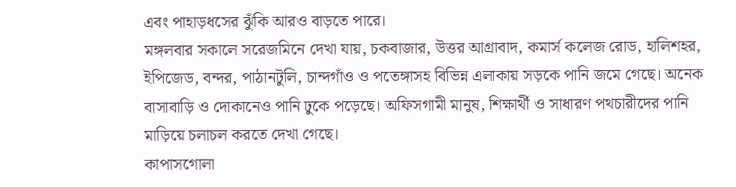এবং পাহাড়ধসের ঝুঁকি আরও বাড়তে পারে।
মঙ্গলবার সকালে সরেজমিনে দেখা যায়, চকবাজার, উত্তর আগ্রাবাদ, কমার্স কলেজ রোড, হালিশহর, ইপিজেড, বন্দর, পাঠানটুলি, চান্দগাঁও ও পতেঙ্গাসহ বিভিন্ন এলাকায় সড়কে পানি জমে গেছে। অনেক বাসাবাড়ি ও দোকানেও পানি ঢুকে পড়েছে। অফিসগামী মানুষ, শিক্ষার্থী ও সাধারণ পথচারীদের পানি মাড়িয়ে চলাচল করতে দেখা গেছে।
কাপাসগোলা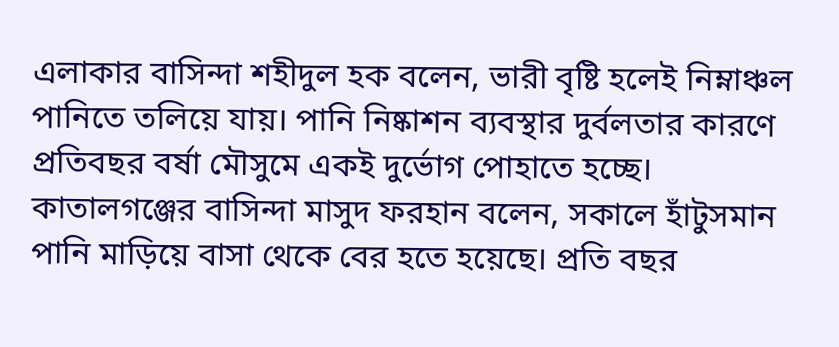এলাকার বাসিন্দা শহীদুল হক বলেন, ভারী বৃষ্টি হলেই নিম্নাঞ্চল পানিতে তলিয়ে যায়। পানি নিষ্কাশন ব্যবস্থার দুর্বলতার কারণে প্রতিবছর বর্ষা মৌসুমে একই দুর্ভোগ পোহাতে হচ্ছে।
কাতালগঞ্জের বাসিন্দা মাসুদ ফরহান বলেন, সকালে হাঁটুসমান পানি মাড়িয়ে বাসা থেকে বের হতে হয়েছে। প্রতি বছর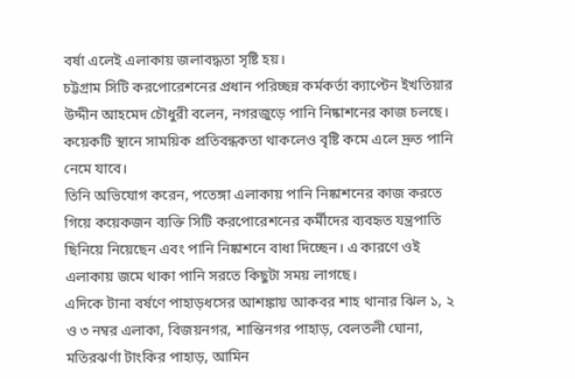বর্ষা এলেই এলাকায় জলাবদ্ধতা সৃষ্টি হয়।
চট্টগ্রাম সিটি করপোরেশনের প্রধান পরিচ্ছন্ন কর্মকর্তা ক্যাপ্টেন ইখতিয়ার উদ্দীন আহমেদ চৌধুরী বলেন, নগরজুড়ে পানি নিষ্কাশনের কাজ চলছে। কয়েকটি স্থানে সাময়িক প্রতিবন্ধকতা থাকলেও বৃষ্টি কমে এলে দ্রুত পানি নেমে যাবে।
তিনি অভিযোগ করেন, পতেঙ্গা এলাকায় পানি নিষ্কাশনের কাজ করতে গিয়ে কয়েকজন ব্যক্তি সিটি করপোরেশনের কর্মীদের ব্যবহৃত যন্ত্রপাতি ছিনিয়ে নিয়েছেন এবং পানি নিষ্কাশনে বাধা দিচ্ছেন। এ কারণে ওই এলাকায় জমে থাকা পানি সরতে কিছুটা সময় লাগছে।
এদিকে টানা বর্ষণে পাহাড়ধসের আশঙ্কায় আকবর শাহ থানার ঝিল ১, ২ ও ৩ নম্বর এলাকা, বিজয়নগর, শান্তিনগর পাহাড়, বেলতলী ঘোনা, মতিরঝর্ণা টাংকির পাহাড়, আমিন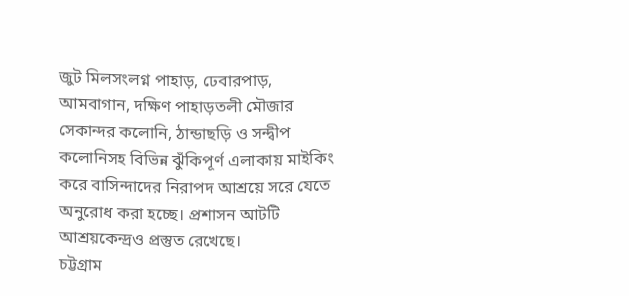জুট মিলসংলগ্ন পাহাড়, ঢেবারপাড়, আমবাগান, দক্ষিণ পাহাড়তলী মৌজার সেকান্দর কলোনি, ঠান্ডাছড়ি ও সন্দ্বীপ কলোনিসহ বিভিন্ন ঝুঁকিপূর্ণ এলাকায় মাইকিং করে বাসিন্দাদের নিরাপদ আশ্রয়ে সরে যেতে অনুরোধ করা হচ্ছে। প্রশাসন আটটি আশ্রয়কেন্দ্রও প্রস্তুত রেখেছে।
চট্টগ্রাম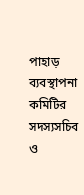পাহাড় ব্যবস্থাপনা কমিটির সদস্যসচিব ও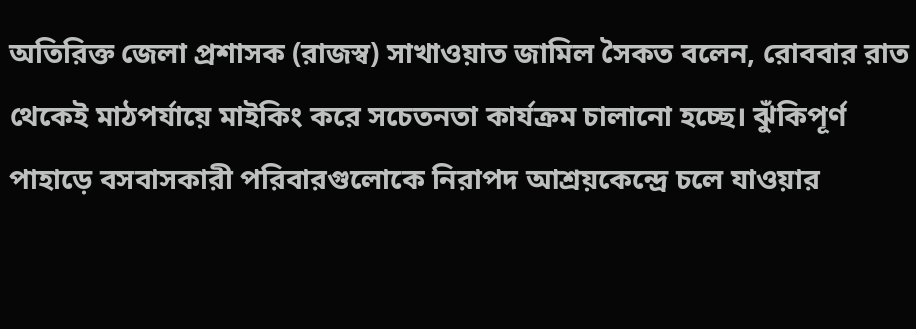অতিরিক্ত জেলা প্রশাসক (রাজস্ব) সাখাওয়াত জামিল সৈকত বলেন, রোববার রাত থেকেই মাঠপর্যায়ে মাইকিং করে সচেতনতা কার্যক্রম চালানো হচ্ছে। ঝুঁকিপূর্ণ পাহাড়ে বসবাসকারী পরিবারগুলোকে নিরাপদ আশ্রয়কেন্দ্রে চলে যাওয়ার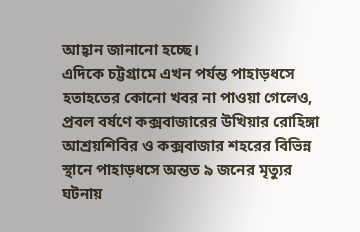আহ্বান জানানো হচ্ছে।
এদিকে চট্টগ্রামে এখন পর্যন্ত পাহাড়ধসে হতাহতের কোনো খবর না পাওয়া গেলেও, প্রবল বর্ষণে কক্সবাজারের উখিয়ার রোহিঙ্গা আশ্রয়শিবির ও কক্সবাজার শহরের বিভিন্ন স্থানে পাহাড়ধসে অন্তত ৯ জনের মৃত্যুর ঘটনায়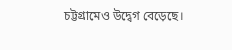চট্টগ্রামেও উদ্বেগ বেড়েছে।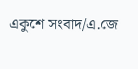একুশে সংবাদ/এ.জে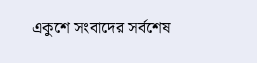একুশে সংবাদের সর্বশেষ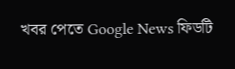খবর পেতে Google News ফিডটি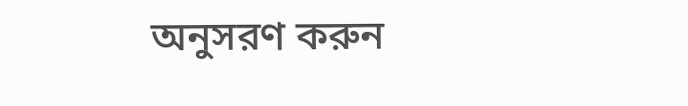অনুসরণ করুন